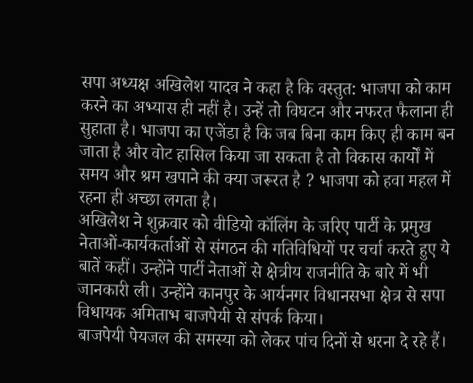सपा अध्यक्ष अखिलेश यादव ने कहा है कि वस्तुत: भाजपा को काम करने का अभ्यास ही नहीं है। उन्हें तो विघटन और नफरत फैलाना ही सुहाता है। भाजपा का एजेंडा है कि जब बिना काम किए ही काम बन जाता है और वोट हासिल किया जा सकता है तो विकास कार्यों में समय और श्रम खपाने की क्या जरूरत है ? भाजपा को हवा महल में रहना ही अच्छा लगता है।
अखिलेश ने शुक्रवार को वीडियो कॉलिंग के जरिए पार्टी के प्रमुख नेताओं-कार्यकर्ताओं से संगठन की गतिविधियों पर चर्चा करते हुए ये बातें कहीं। उन्होंने पार्टी नेताओं से क्षेत्रीय राजनीति के बारे में भी जानकारी ली। उन्होंने कानपुर के आर्यनगर विधानसभा क्षेत्र से सपा विधायक अमिताभ बाजपेयी से संपर्क किया।
बाजपेयी पेयजल की समस्या को लेकर पांच दिनों से धरना दे रहे हैं।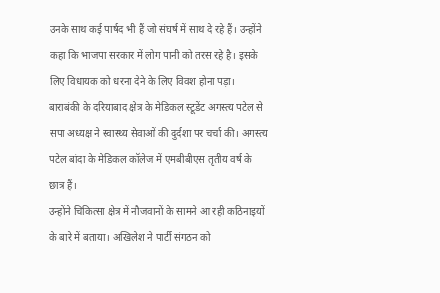उनके साथ कई पार्षद भी हैं जो संघर्ष में साथ दे रहे हैं। उन्होंने कहा कि भाजपा सरकार में लोग पानी को तरस रहे है। इसके लिए विधायक को धरना देने के लिए विवश होना पड़ा। बाराबंकी के दरियाबाद क्षेत्र के मेडिकल स्टूडेंट अगस्त्य पटेल से सपा अध्यक्ष ने स्वास्थ्य सेवाओं की दुर्दशा पर चर्चा की। अगस्त्य पटेल बांदा के मेडिकल कॉलेज में एमबीबीएस तृतीय वर्ष के छात्र हैं।
उन्होंने चिकित्सा क्षेत्र में नौजवानों के सामने आ रही कठिनाइयों के बारे में बताया। अखिलेश ने पार्टी संगठन को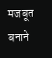मजबूत बनाने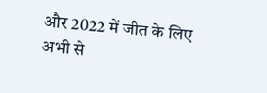और 2022 में जीत के लिए अभी से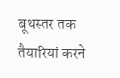बूथस्तर तक तैयारियां करने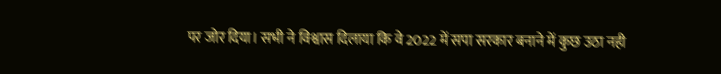पर जोर दिया। सभी ने विश्वास दिलाया कि वे 2022 में सपा सरकार बनाने में कुछ उठा नही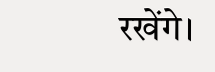रखेंगे।